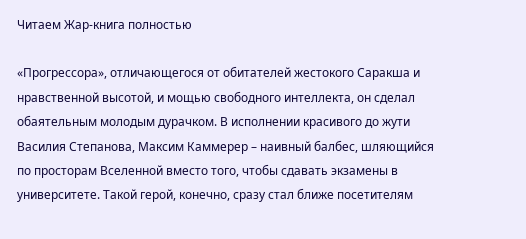Читаем Жар-книга полностью

«Прогрессора», отличающегося от обитателей жестокого Саракша и нравственной высотой, и мощью свободного интеллекта, он сделал обаятельным молодым дурачком. В исполнении красивого до жути Василия Степанова, Максим Каммерер – наивный балбес, шляющийся по просторам Вселенной вместо того, чтобы сдавать экзамены в университете. Такой герой, конечно, сразу стал ближе посетителям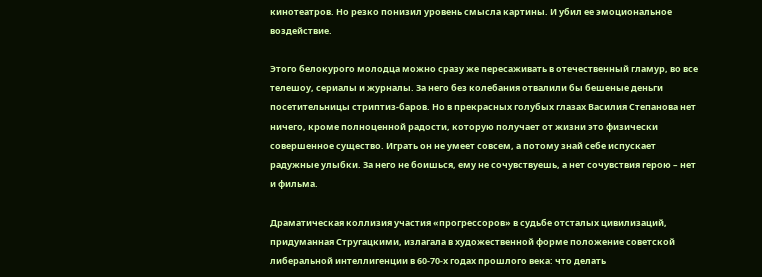кинотеатров. Но резко понизил уровень смысла картины. И убил ее эмоциональное воздействие.

Этого белокурого молодца можно сразу же пересаживать в отечественный гламур, во все телешоу, сериалы и журналы. За него без колебания отвалили бы бешеные деньги посетительницы стриптиз-баров. Но в прекрасных голубых глазах Василия Степанова нет ничего, кроме полноценной радости, которую получает от жизни это физически совершенное существо. Играть он не умеет совсем, а потому знай себе испускает радужные улыбки. За него не боишься, ему не сочувствуешь, а нет сочувствия герою – нет и фильма.

Драматическая коллизия участия «прогрессоров» в судьбе отсталых цивилизаций, придуманная Стругацкими, излагала в художественной форме положение советской либеральной интеллигенции в 60-70-х годах прошлого века: что делать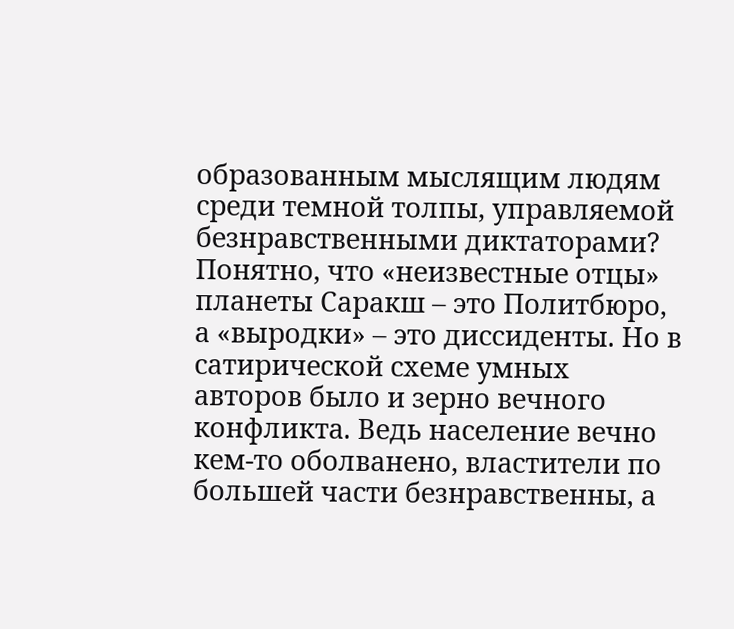образованным мыслящим людям среди темной толпы, управляемой безнравственными диктаторами? Понятно, что «неизвестные отцы» планеты Саракш – это Политбюро, а «выродки» – это диссиденты. Но в сатирической схеме умных авторов было и зерно вечного конфликта. Ведь население вечно кем-то оболванено, властители по большей части безнравственны, а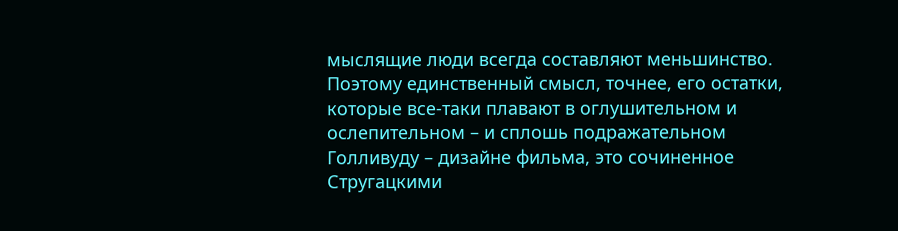мыслящие люди всегда составляют меньшинство. Поэтому единственный смысл, точнее, его остатки, которые все-таки плавают в оглушительном и ослепительном – и сплошь подражательном Голливуду – дизайне фильма, это сочиненное Стругацкими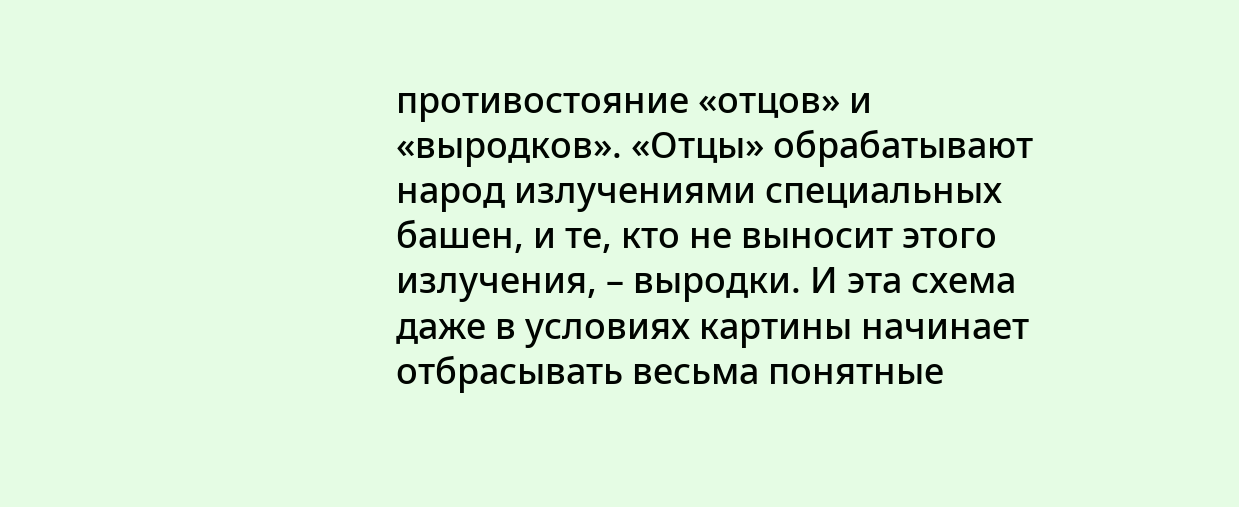противостояние «отцов» и «выродков». «Отцы» обрабатывают народ излучениями специальных башен, и те, кто не выносит этого излучения, – выродки. И эта схема даже в условиях картины начинает отбрасывать весьма понятные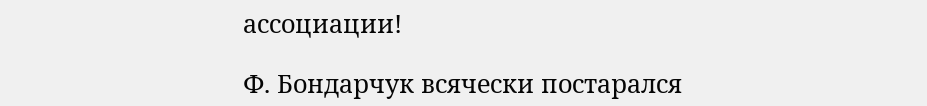ассоциации!

Ф. Бондарчук всячески постарался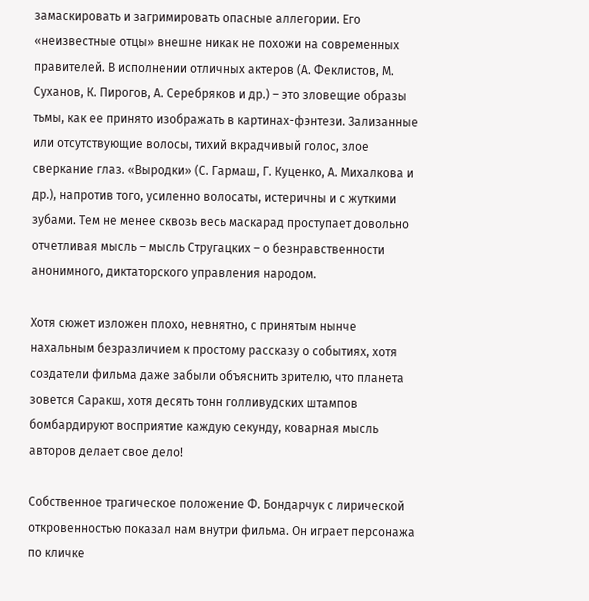замаскировать и загримировать опасные аллегории. Его «неизвестные отцы» внешне никак не похожи на современных правителей. В исполнении отличных актеров (А. Феклистов, М. Суханов, К. Пирогов, А. Серебряков и др.) – это зловещие образы тьмы, как ее принято изображать в картинах-фэнтези. Зализанные или отсутствующие волосы, тихий вкрадчивый голос, злое сверкание глаз. «Выродки» (С. Гармаш, Г. Куценко, А. Михалкова и др.), напротив того, усиленно волосаты, истеричны и с жуткими зубами. Тем не менее сквозь весь маскарад проступает довольно отчетливая мысль – мысль Стругацких – о безнравственности анонимного, диктаторского управления народом.

Хотя сюжет изложен плохо, невнятно, с принятым нынче нахальным безразличием к простому рассказу о событиях, хотя создатели фильма даже забыли объяснить зрителю, что планета зовется Саракш, хотя десять тонн голливудских штампов бомбардируют восприятие каждую секунду, коварная мысль авторов делает свое дело!

Собственное трагическое положение Ф. Бондарчук с лирической откровенностью показал нам внутри фильма. Он играет персонажа по кличке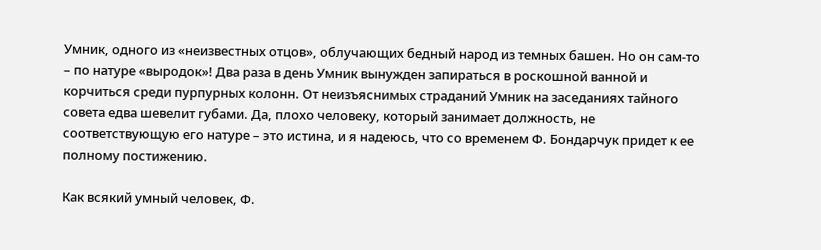Умник, одного из «неизвестных отцов», облучающих бедный народ из темных башен. Но он сам-то – по натуре «выродок»! Два раза в день Умник вынужден запираться в роскошной ванной и корчиться среди пурпурных колонн. От неизъяснимых страданий Умник на заседаниях тайного совета едва шевелит губами. Да, плохо человеку, который занимает должность, не соответствующую его натуре – это истина, и я надеюсь, что со временем Ф. Бондарчук придет к ее полному постижению.

Как всякий умный человек, Ф.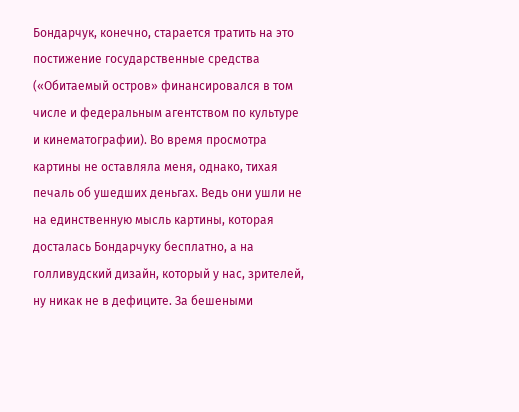Бондарчук, конечно, старается тратить на это постижение государственные средства («Обитаемый остров» финансировался в том числе и федеральным агентством по культуре и кинематографии). Во время просмотра картины не оставляла меня, однако, тихая печаль об ушедших деньгах. Ведь они ушли не на единственную мысль картины, которая досталась Бондарчуку бесплатно, а на голливудский дизайн, который у нас, зрителей, ну никак не в дефиците. За бешеными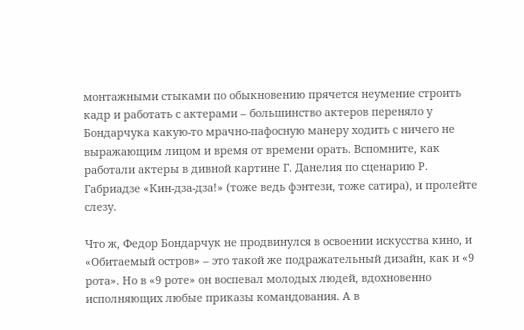монтажными стыками по обыкновению прячется неумение строить кадр и работать с актерами – большинство актеров переняло у Бондарчука какую-то мрачно-пафосную манеру ходить с ничего не выражающим лицом и время от времени орать. Вспомните, как работали актеры в дивной картине Г. Данелия по сценарию Р. Габриадзе «Кин-дза-дза!» (тоже ведь фэнтези, тоже сатира), и пролейте слезу.

Что ж, Федор Бондарчук не продвинулся в освоении искусства кино, и «Обитаемый остров» – это такой же подражательный дизайн, как и «9 рота». Но в «9 роте» он воспевал молодых людей, вдохновенно исполняющих любые приказы командования. А в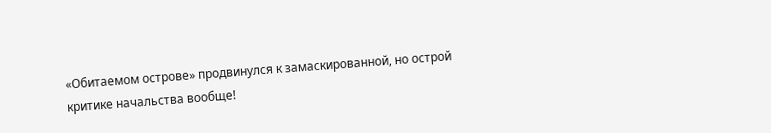«Обитаемом острове» продвинулся к замаскированной, но острой критике начальства вообще!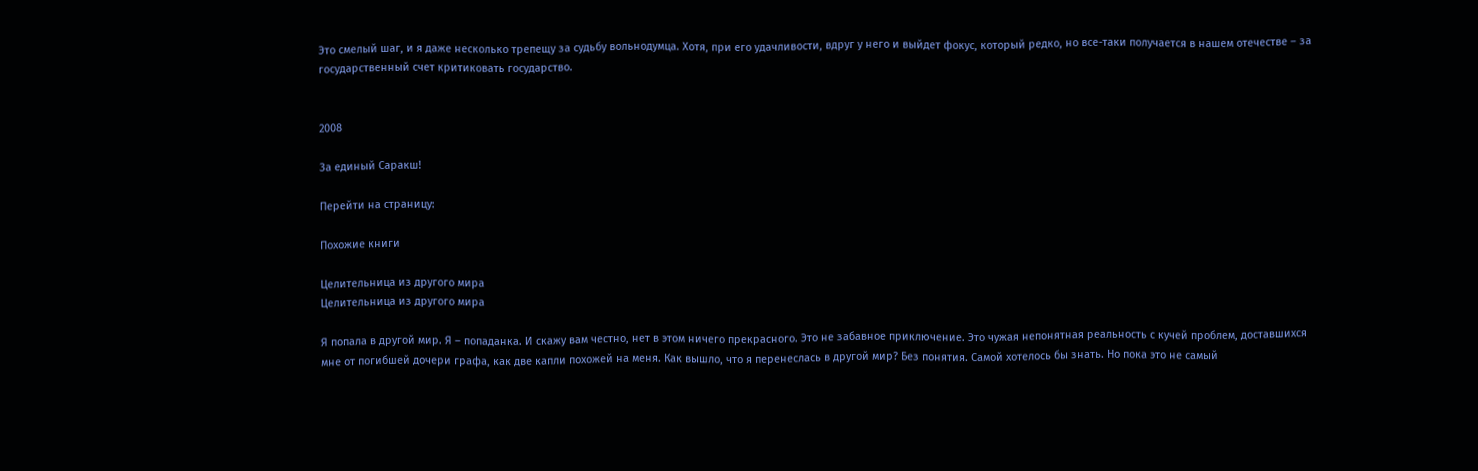Это смелый шаг, и я даже несколько трепещу за судьбу вольнодумца. Хотя, при его удачливости, вдруг у него и выйдет фокус, который редко, но все-таки получается в нашем отечестве – за государственный счет критиковать государство.


2008

За единый Саракш!

Перейти на страницу:

Похожие книги

Целительница из другого мира
Целительница из другого мира

Я попала в другой мир. Я – попаданка. И скажу вам честно, нет в этом ничего прекрасного. Это не забавное приключение. Это чужая непонятная реальность с кучей проблем, доставшихся мне от погибшей дочери графа, как две капли похожей на меня. Как вышло, что я перенеслась в другой мир? Без понятия. Самой хотелось бы знать. Но пока это не самый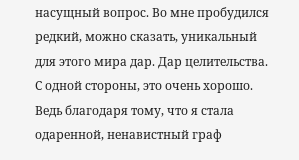насущный вопрос. Во мне пробудился редкий, можно сказать, уникальный для этого мира дар. Дар целительства. С одной стороны, это очень хорошо. Ведь благодаря тому, что я стала одаренной, ненавистный граф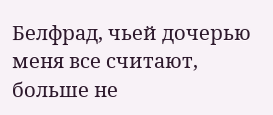Белфрад, чьей дочерью меня все считают, больше не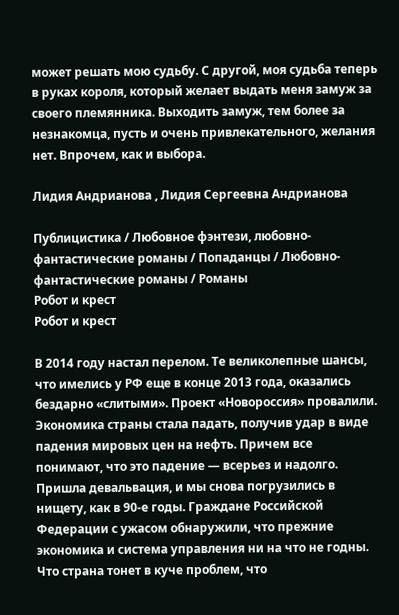может решать мою судьбу. С другой, моя судьба теперь в руках короля, который желает выдать меня замуж за своего племянника. Выходить замуж, тем более за незнакомца, пусть и очень привлекательного, желания нет. Впрочем, как и выбора.

Лидия Андрианова , Лидия Сергеевна Андрианова

Публицистика / Любовное фэнтези, любовно-фантастические романы / Попаданцы / Любовно-фантастические романы / Романы
Робот и крест
Робот и крест

В 2014 году настал перелом. Те великолепные шансы, что имелись у РФ еще в конце 2013 года, оказались бездарно «слитыми». Проект «Новороссия» провалили. Экономика страны стала падать, получив удар в виде падения мировых цен на нефть. Причем все понимают, что это падение — всерьез и надолго. Пришла девальвация, и мы снова погрузились в нищету, как в 90-е годы. Граждане Российской Федерации с ужасом обнаружили, что прежние экономика и система управления ни на что не годны. Что страна тонет в куче проблем, что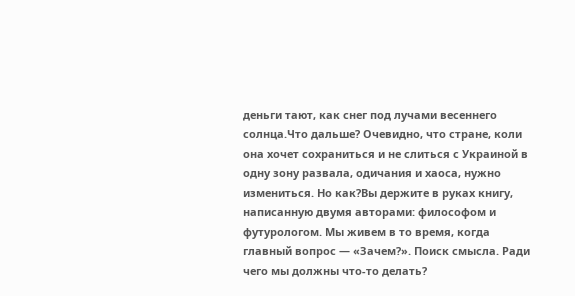деньги тают, как снег под лучами весеннего солнца.Что дальше? Очевидно, что стране, коли она хочет сохраниться и не слиться с Украиной в одну зону развала, одичания и хаоса, нужно измениться. Но как?Вы держите в руках книгу, написанную двумя авторами: философом и футурологом. Мы живем в то время, когда главный вопрос — «Зачем?». Поиск смысла. Ради чего мы должны что-то делать?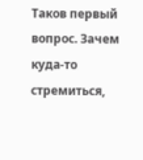Таков первый вопрос. Зачем куда-то стремиться,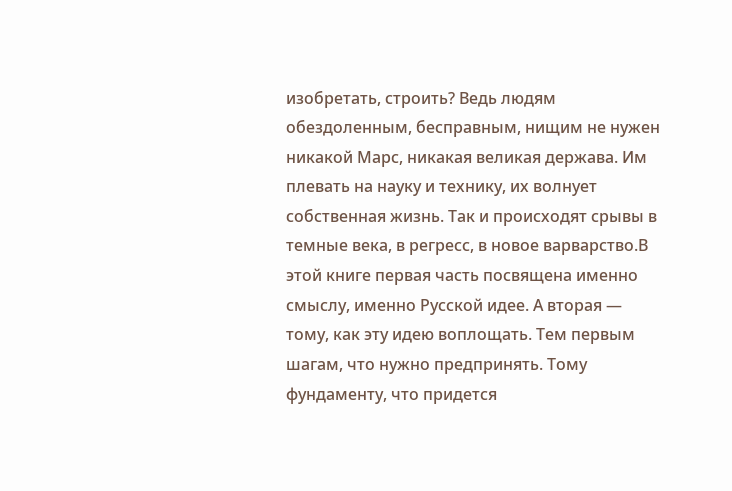изобретать, строить? Ведь людям обездоленным, бесправным, нищим не нужен никакой Марс, никакая великая держава. Им плевать на науку и технику, их волнует собственная жизнь. Так и происходят срывы в темные века, в регресс, в новое варварство.В этой книге первая часть посвящена именно смыслу, именно Русской идее. А вторая — тому, как эту идею воплощать. Тем первым шагам, что нужно предпринять. Тому фундаменту, что придется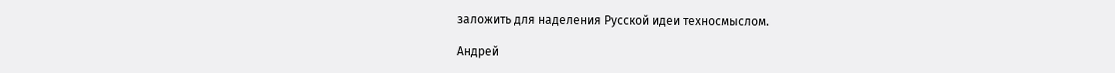заложить для наделения Русской идеи техносмыслом.

Андрей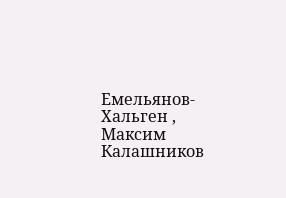Емельянов-Хальген , Максим Калашников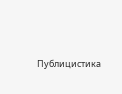Публицистика